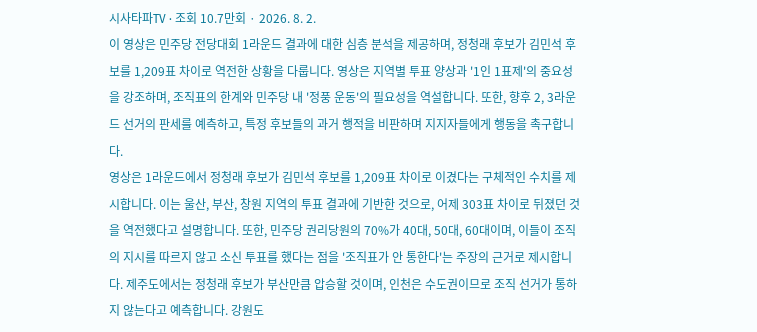시사타파TV · 조회 10.7만회 · 2026. 8. 2.
이 영상은 민주당 전당대회 1라운드 결과에 대한 심층 분석을 제공하며, 정청래 후보가 김민석 후보를 1,209표 차이로 역전한 상황을 다룹니다. 영상은 지역별 투표 양상과 '1인 1표제'의 중요성을 강조하며, 조직표의 한계와 민주당 내 '정풍 운동'의 필요성을 역설합니다. 또한, 향후 2, 3라운드 선거의 판세를 예측하고, 특정 후보들의 과거 행적을 비판하며 지지자들에게 행동을 촉구합니다.
영상은 1라운드에서 정청래 후보가 김민석 후보를 1,209표 차이로 이겼다는 구체적인 수치를 제시합니다. 이는 울산, 부산, 창원 지역의 투표 결과에 기반한 것으로, 어제 303표 차이로 뒤졌던 것을 역전했다고 설명합니다. 또한, 민주당 권리당원의 70%가 40대, 50대, 60대이며, 이들이 조직의 지시를 따르지 않고 소신 투표를 했다는 점을 '조직표가 안 통한다'는 주장의 근거로 제시합니다. 제주도에서는 정청래 후보가 부산만큼 압승할 것이며, 인천은 수도권이므로 조직 선거가 통하지 않는다고 예측합니다. 강원도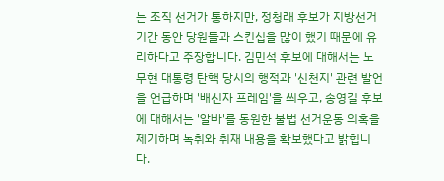는 조직 선거가 통하지만, 정청래 후보가 지방선거 기간 동안 당원들과 스킨십을 많이 했기 때문에 유리하다고 주장합니다. 김민석 후보에 대해서는 노무현 대통령 탄핵 당시의 행적과 '신천지' 관련 발언을 언급하며 '배신자 프레임'을 씌우고, 송영길 후보에 대해서는 '알바'를 동원한 불법 선거운동 의혹을 제기하며 녹취와 취재 내용을 확보했다고 밝힙니다.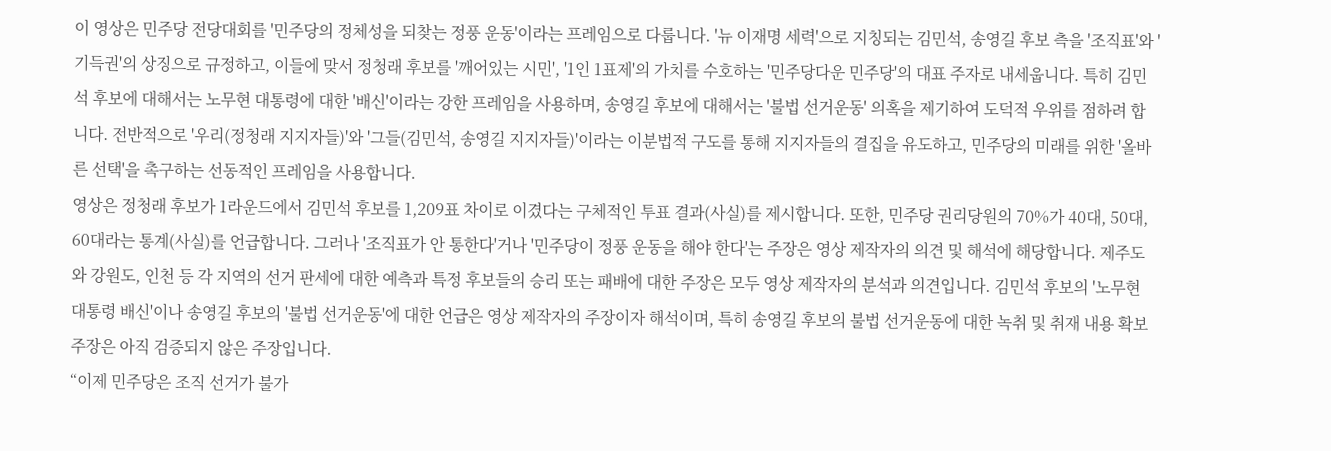이 영상은 민주당 전당대회를 '민주당의 정체성을 되찾는 정풍 운동'이라는 프레임으로 다룹니다. '뉴 이재명 세력'으로 지칭되는 김민석, 송영길 후보 측을 '조직표'와 '기득권'의 상징으로 규정하고, 이들에 맞서 정청래 후보를 '깨어있는 시민', '1인 1표제'의 가치를 수호하는 '민주당다운 민주당'의 대표 주자로 내세웁니다. 특히 김민석 후보에 대해서는 노무현 대통령에 대한 '배신'이라는 강한 프레임을 사용하며, 송영길 후보에 대해서는 '불법 선거운동' 의혹을 제기하여 도덕적 우위를 점하려 합니다. 전반적으로 '우리(정청래 지지자들)'와 '그들(김민석, 송영길 지지자들)'이라는 이분법적 구도를 통해 지지자들의 결집을 유도하고, 민주당의 미래를 위한 '올바른 선택'을 촉구하는 선동적인 프레임을 사용합니다.
영상은 정청래 후보가 1라운드에서 김민석 후보를 1,209표 차이로 이겼다는 구체적인 투표 결과(사실)를 제시합니다. 또한, 민주당 권리당원의 70%가 40대, 50대, 60대라는 통계(사실)를 언급합니다. 그러나 '조직표가 안 통한다'거나 '민주당이 정풍 운동을 해야 한다'는 주장은 영상 제작자의 의견 및 해석에 해당합니다. 제주도와 강원도, 인천 등 각 지역의 선거 판세에 대한 예측과 특정 후보들의 승리 또는 패배에 대한 주장은 모두 영상 제작자의 분석과 의견입니다. 김민석 후보의 '노무현 대통령 배신'이나 송영길 후보의 '불법 선거운동'에 대한 언급은 영상 제작자의 주장이자 해석이며, 특히 송영길 후보의 불법 선거운동에 대한 녹취 및 취재 내용 확보 주장은 아직 검증되지 않은 주장입니다.
“이제 민주당은 조직 선거가 불가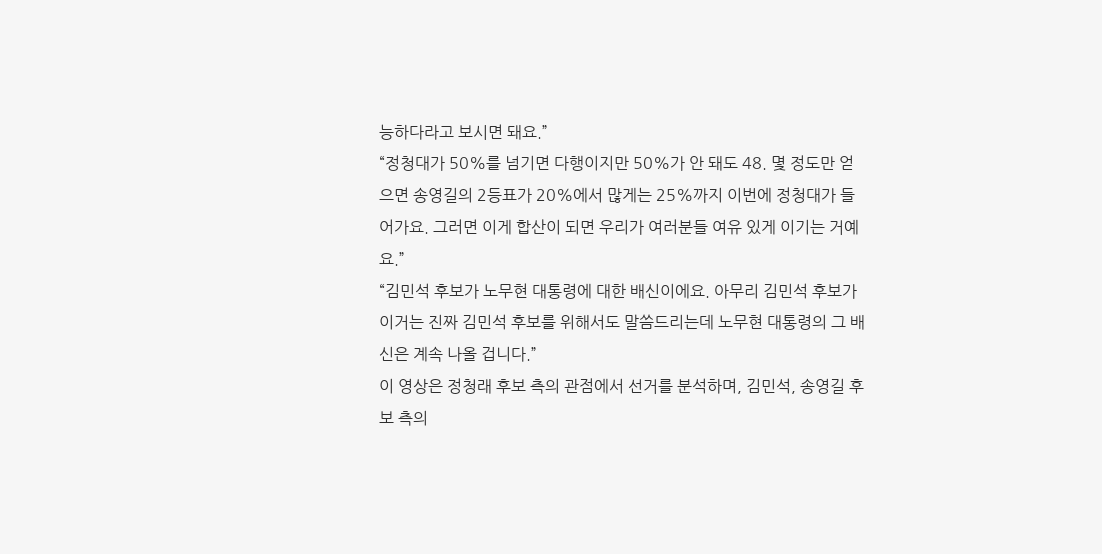능하다라고 보시면 돼요.”
“정청대가 50%를 넘기면 다행이지만 50%가 안 돼도 48. 몇 정도만 얻으면 송영길의 2등표가 20%에서 많게는 25%까지 이번에 정청대가 들어가요. 그러면 이게 합산이 되면 우리가 여러분들 여유 있게 이기는 거예요.”
“김민석 후보가 노무현 대통령에 대한 배신이에요. 아무리 김민석 후보가 이거는 진짜 김민석 후보를 위해서도 말씀드리는데 노무현 대통령의 그 배신은 계속 나올 겁니다.”
이 영상은 정청래 후보 측의 관점에서 선거를 분석하며, 김민석, 송영길 후보 측의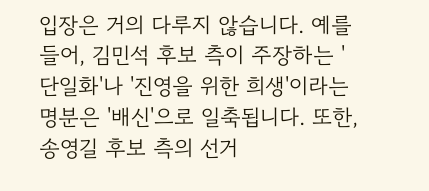입장은 거의 다루지 않습니다. 예를 들어, 김민석 후보 측이 주장하는 '단일화'나 '진영을 위한 희생'이라는 명분은 '배신'으로 일축됩니다. 또한, 송영길 후보 측의 선거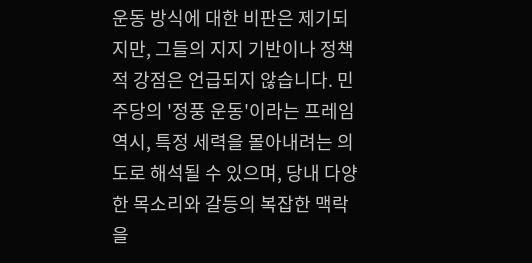운동 방식에 대한 비판은 제기되지만, 그들의 지지 기반이나 정책적 강점은 언급되지 않습니다. 민주당의 '정풍 운동'이라는 프레임 역시, 특정 세력을 몰아내려는 의도로 해석될 수 있으며, 당내 다양한 목소리와 갈등의 복잡한 맥락을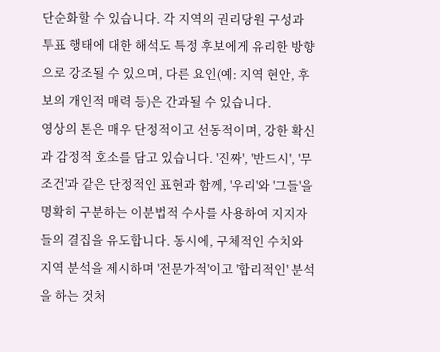단순화할 수 있습니다. 각 지역의 권리당원 구성과 투표 행태에 대한 해석도 특정 후보에게 유리한 방향으로 강조될 수 있으며, 다른 요인(예: 지역 현안, 후보의 개인적 매력 등)은 간과될 수 있습니다.
영상의 톤은 매우 단정적이고 선동적이며, 강한 확신과 감정적 호소를 담고 있습니다. '진짜', '반드시', '무조건'과 같은 단정적인 표현과 함께, '우리'와 '그들'을 명확히 구분하는 이분법적 수사를 사용하여 지지자들의 결집을 유도합니다. 동시에, 구체적인 수치와 지역 분석을 제시하며 '전문가적'이고 '합리적인' 분석을 하는 것처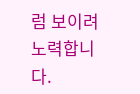럼 보이려 노력합니다.